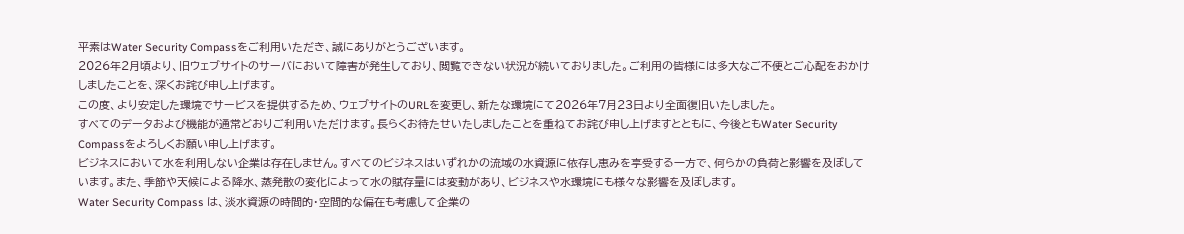平素はWater Security Compassをご利用いただき、誠にありがとうございます。
2026年2月頃より、旧ウェブサイトのサーバにおいて障害が発生しており、閲覧できない状況が続いておりました。ご利用の皆様には多大なご不便とご心配をおかけしましたことを、深くお詫び申し上げます。
この度、より安定した環境でサービスを提供するため、ウェブサイトのURLを変更し、新たな環境にて2026年7月23日より全面復旧いたしました。
すべてのデータおよび機能が通常どおりご利用いただけます。長らくお待たせいたしましたことを重ねてお詫び申し上げますとともに、今後ともWater Security Compassをよろしくお願い申し上げます。
ビジネスにおいて水を利用しない企業は存在しません。すべてのビジネスはいずれかの流域の水資源に依存し恵みを享受する一方で、何らかの負荷と影響を及ぼしています。また、季節や天候による降水、蒸発散の変化によって水の賦存量には変動があり、ビジネスや水環境にも様々な影響を及ぼします。
Water Security Compass は、淡水資源の時間的・空間的な偏在も考慮して企業の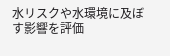水リスクや水環境に及ぼす影響を評価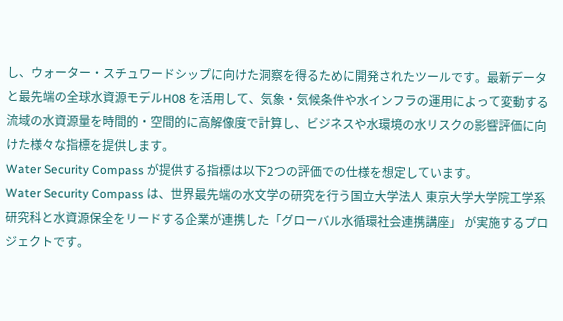し、ウォーター・スチュワードシップに向けた洞察を得るために開発されたツールです。最新データと最先端の全球水資源モデルH08 を活用して、気象・気候条件や水インフラの運用によって変動する流域の水資源量を時間的・空間的に高解像度で計算し、ビジネスや水環境の水リスクの影響評価に向けた様々な指標を提供します。
Water Security Compass が提供する指標は以下2つの評価での仕様を想定しています。
Water Security Compass は、世界最先端の水文学の研究を行う国立大学法人 東京大学大学院工学系研究科と水資源保全をリードする企業が連携した「グローバル水循環社会連携講座」 が実施するプロジェクトです。